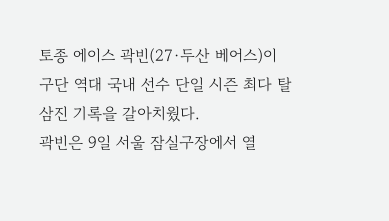토종 에이스 곽빈(27·두산 베어스)이 구단 역대 국내 선수 단일 시즌 최다 탈삼진 기록을 갈아치웠다.
곽빈은 9일 서울 잠실구장에서 열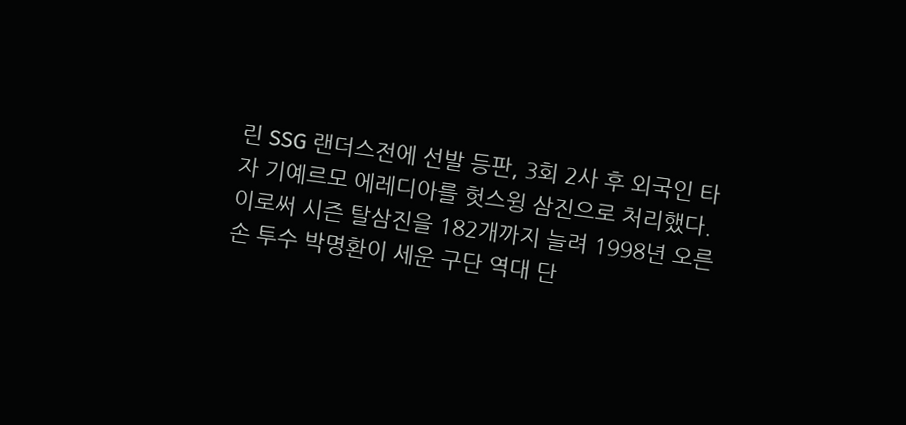린 SSG 랜더스전에 선발 등판, 3회 2사 후 외국인 타자 기예르모 에레디아를 헛스윙 삼진으로 처리했다. 이로써 시즌 탈삼진을 182개까지 늘려 1998년 오른손 투수 박명환이 세운 구단 역대 단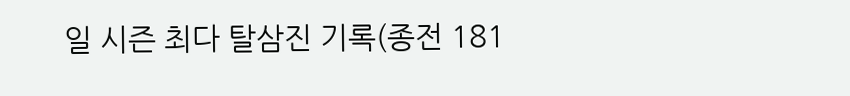일 시즌 최다 탈삼진 기록(종전 181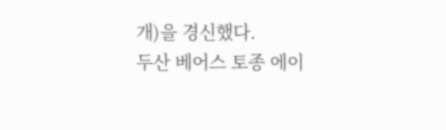개)을 경신했다.
두산 베어스 토종 에이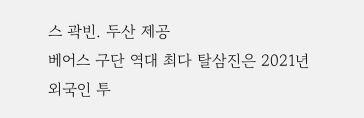스 곽빈. 두산 제공
베어스 구단 역대 최다 탈삼진은 2021년 외국인 투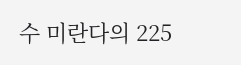수 미란다의 225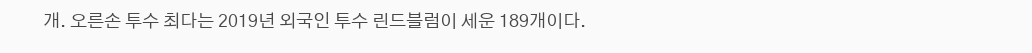개. 오른손 투수 최다는 2019년 외국인 투수 린드블럼이 세운 189개이다.